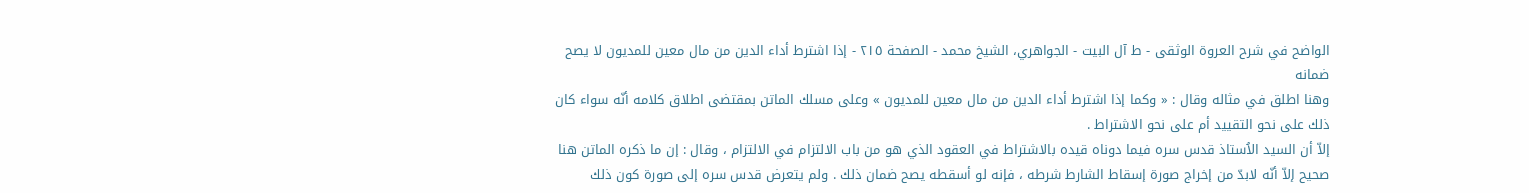الواضح في شرح العروة الوثقى - ط آل البيت - الجواهري، الشيخ محمد - الصفحة ٢١٥ - إذا اشترط أداء الدين من مال معين للمديون لا يصح ضمانه
وهنا اطلق في مثاله وقال : « وكما إذا اشترط أداء الدين من مال معين للمديون » وعلى مسلك الماتن بمقتضى اطلاق كلامه أنّه سواء كان ذلك على نحو التقييد أم على نحو الاشتراط .
إلاّ أن السيد الاُستاذ قدس سره فيما دوناه قيده بالاشتراط في العقود الذي هو من باب الالتزام في الالتزام ، وقال : إن ما ذكره الماتن هنا صحيح إلاّ أنّه لابدّ من إخراج صورة إسقاط الشارط شرطه ، فإنه لو أسقطه يصح ضمان ذلك . ولم يتعرض قدس سره إلى صورة كون ذلك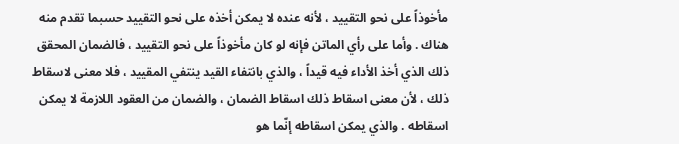مأخوذاً على نحو التقييد ، لأنه عنده لا يمكن أخذه على نحو التقييد حسبما تقدم منه هناك . وأما على رأي الماتن فإنه لو كان مأخوذاً على نحو التقييد ، فالضمان المحقق ذلك الذي أخذ الأداء فيه قيداً ، والذي بانتفاء القيد ينتفي المقييد ، فلا معنى لاسقاط ذلك ، لأن معنى اسقاط ذلك اسقاط الضمان ، والضمان من العقود اللازمة لا يمكن اسقاطه . والذي يمكن اسقاطه إنّما هو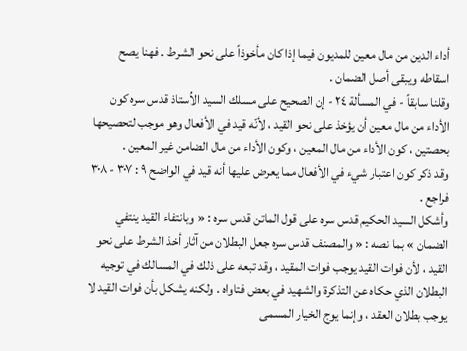أداء الدين من مال معين للمديون فيما إذا كان مأخوذاً على نحو الشرط . فهنا يصح اسقاطه ويبقى أصل الضمان .
وقلنا سابقاً - في المسألة ٢٤ - إن الصحيح على مسلك السيد الاُستاذ قدس سره كون الأداء من مال معين أن يؤخذ على نحو القيد ، لأنّه قيد في الأفعال وهو موجب لتحصيحها بحصتين ، كون الأداء من مال المعين ، وكون الأداء من مال الضامن غير المعين .
وقد ذكر كون اعتبار شيء في الأفعال مما يعرض عليها أنه قيد في الواضح ٩ : ٣٠٧ - ٣٠٨ فراجع .
وأشكل السيد الحكيم قدس سره على قول الماتن قدس سره : « وبانتفاء القيد ينتفي الضمان » بما نصه : « والمصنف قدس سره جعل البطلان من آثار أخذ الشرط على نحو القيد ، لأن فوات القيد يوجب فوات المقيد ، وقد تبعه على ذلك في المسالك في توجيه البطلان الذي حكاه عن التذكرة والشهيد في بعض فتاواه . ولكنه يشكل بأن فوات القيد لا يوجب بطلان العقد ، وإنما يوج الخيار المسمى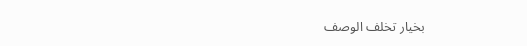بخيار تخلف الوصف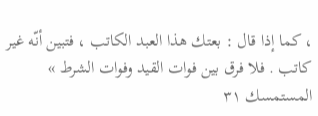، كما إذا قال : بعتك هذا العبد الكاتب ، فتبين أنّه غير كاتب . فلا فرق بين فوات القيد وفوات الشرط » المستمسك ٣١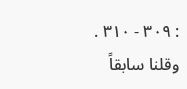: ٣٠٩ - ٣١٠ .
وقلنا سابقاً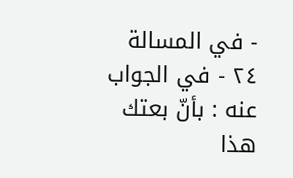- في المسالة ٢٤ - في الجواب عنه : بأنّ بعتك هذا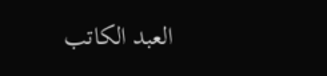العبد الكاتب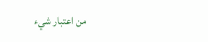من اعتبار شيء